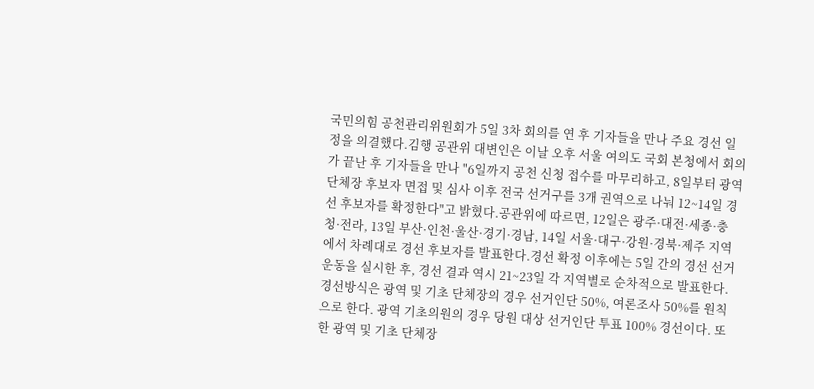국민의힘 공천관리위원회가 5일 3차 회의를 연 후 기자들을 만나 주요 경선 일정을 의결했다.김행 공관위 대변인은 이날 오후 서울 여의도 국회 본청에서 회의가 끝난 후 기자들을 만나 "6일까지 공천 신청 접수를 마무리하고, 8일부터 광역단체장 후보자 면접 및 심사 이후 전국 선거구를 3개 권역으로 나눠 12~14일 경선 후보자를 확정한다"고 밝혔다.공관위에 따르면, 12일은 광주·대전·세종·충청·전라, 13일 부산·인천·울산·경기·경남, 14일 서울·대구·강원·경북·제주 지역에서 차례대로 경선 후보자를 발표한다.경선 확정 이후에는 5일 간의 경선 선거운동을 실시한 후, 경선 결과 역시 21~23일 각 지역별로 순차적으로 발표한다.경선방식은 광역 및 기초 단체장의 경우 선거인단 50%, 여론조사 50%를 원칙으로 한다. 광역 기초의원의 경우 당원 대상 선거인단 투표 100% 경선이다. 또한 광역 및 기초 단체장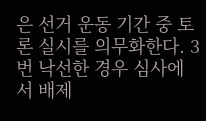은 선거 운동 기간 중 토론 실시를 의무화한다. 3번 낙선한 경우 심사에서 배제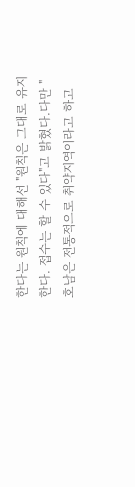한다는 원칙에 대해선 "원칙은 그대로 유지한다. 접수는 할 수 있다"고 밝혔다.다만 "호남은 전통적으로 취약지역이라고 하고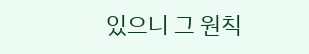있으니 그 원칙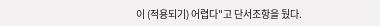이 (적용되기) 어렵다"고 단서조항을 뒀다.